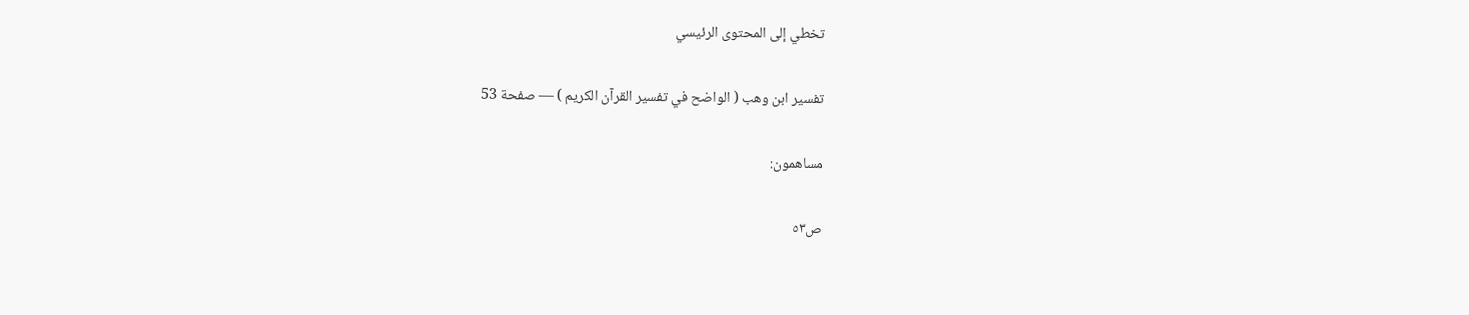تخطي إلى المحتوى الرئيسي

تفسير ابن وهب ( الواضح في تفسير القرآن الكريم ) — صفحة 53

مساهمون:

ص٥٣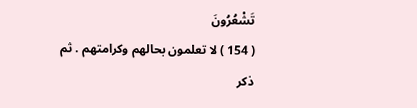تَشْعُرُونَ
( 154 ) لا تعلمون بحالهم وكرامتهم . ثم ذكر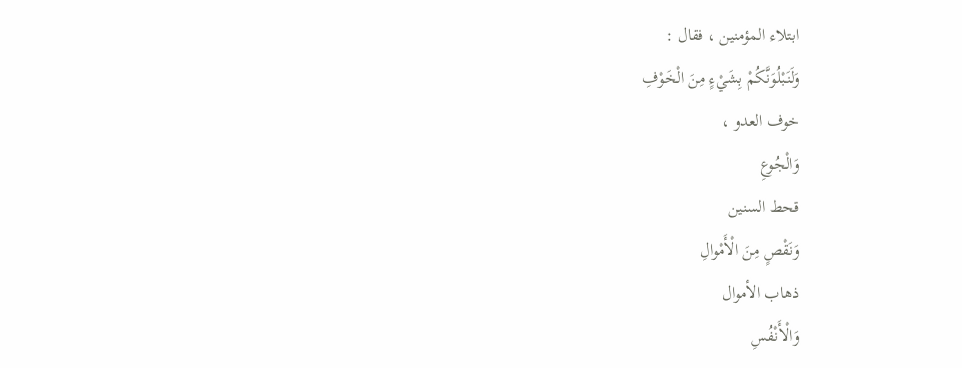ابتلاء المؤمنين ، فقال :
وَلَنَبْلُوَنَّكُمْ بِشَيْءٍ مِنَ الْخَوْفِ
خوف العدو ،
وَالْجُوعِ
قحط السنين
وَنَقْصٍ مِنَ الْأَمْوالِ
ذهاب الأموال
وَالْأَنْفُسِ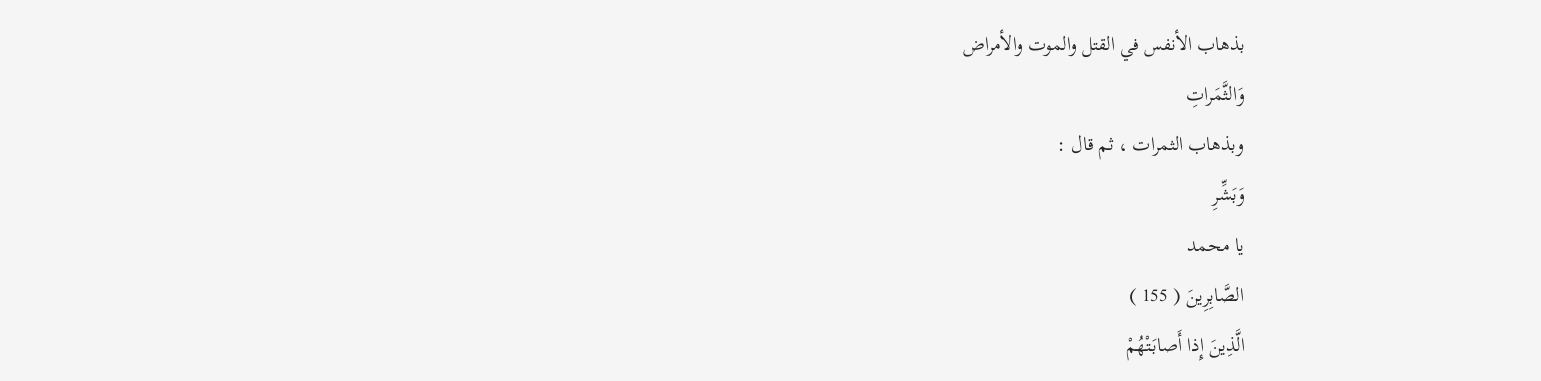بذهاب الأنفس في القتل والموت والأمراض
وَالثَّمَراتِ
وبذهاب الثمرات ، ثم قال :
وَبَشِّرِ
يا محمد
الصَّابِرِينَ ( 155 )
الَّذِينَ إِذا أَصابَتْهُمْ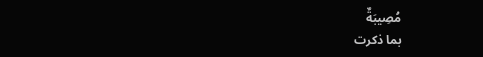مُصِيبَةٌ
بما ذكرت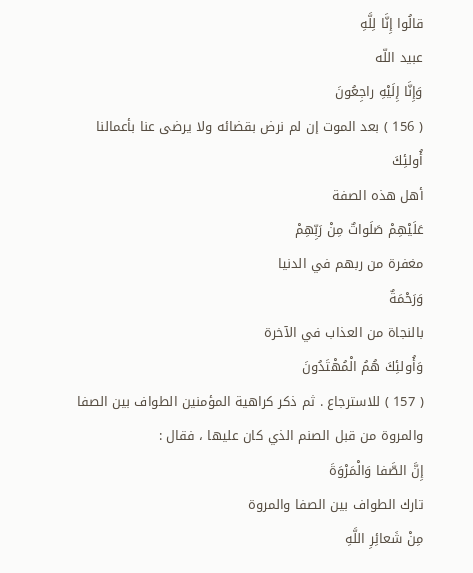قالُوا إِنَّا لِلَّهِ
عبيد اللّه
وَإِنَّا إِلَيْهِ راجِعُونَ
( 156 ) بعد الموت إن لم نرض بقضائه ولا يرضى عنا بأعمالنا
أُولئِكَ
أهل هذه الصفة
عَلَيْهِمْ صَلَواتٌ مِنْ رَبِّهِمْ
مغفرة من ربهم في الدنيا
وَرَحْمَةٌ
بالنجاة من العذاب في الآخرة
وَأُولئِكَ هُمُ الْمُهْتَدُونَ
( 157 ) للاسترجاع . ثم ذكر كراهية المؤمنين الطواف بين الصفا والمروة من قبل الصنم الذي كان عليها ، فقال :
إِنَّ الصَّفا وَالْمَرْوَةَ
تارك الطواف بين الصفا والمروة
مِنْ شَعائِرِ اللَّهِ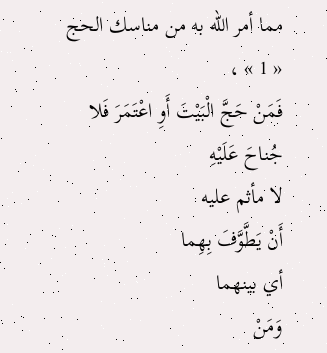مما أمر اللّه به من مناسك الحج « 1 » ،
فَمَنْ حَجَّ الْبَيْتَ أَوِ اعْتَمَرَ فَلا جُناحَ عَلَيْهِ
لا مأثم عليه
أَنْ يَطَّوَّفَ بِهِما
أي بينهما
وَمَنْ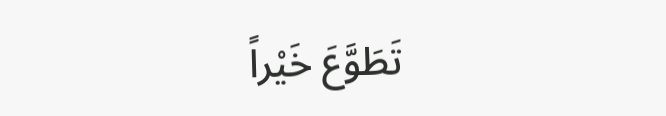تَطَوَّعَ خَيْراً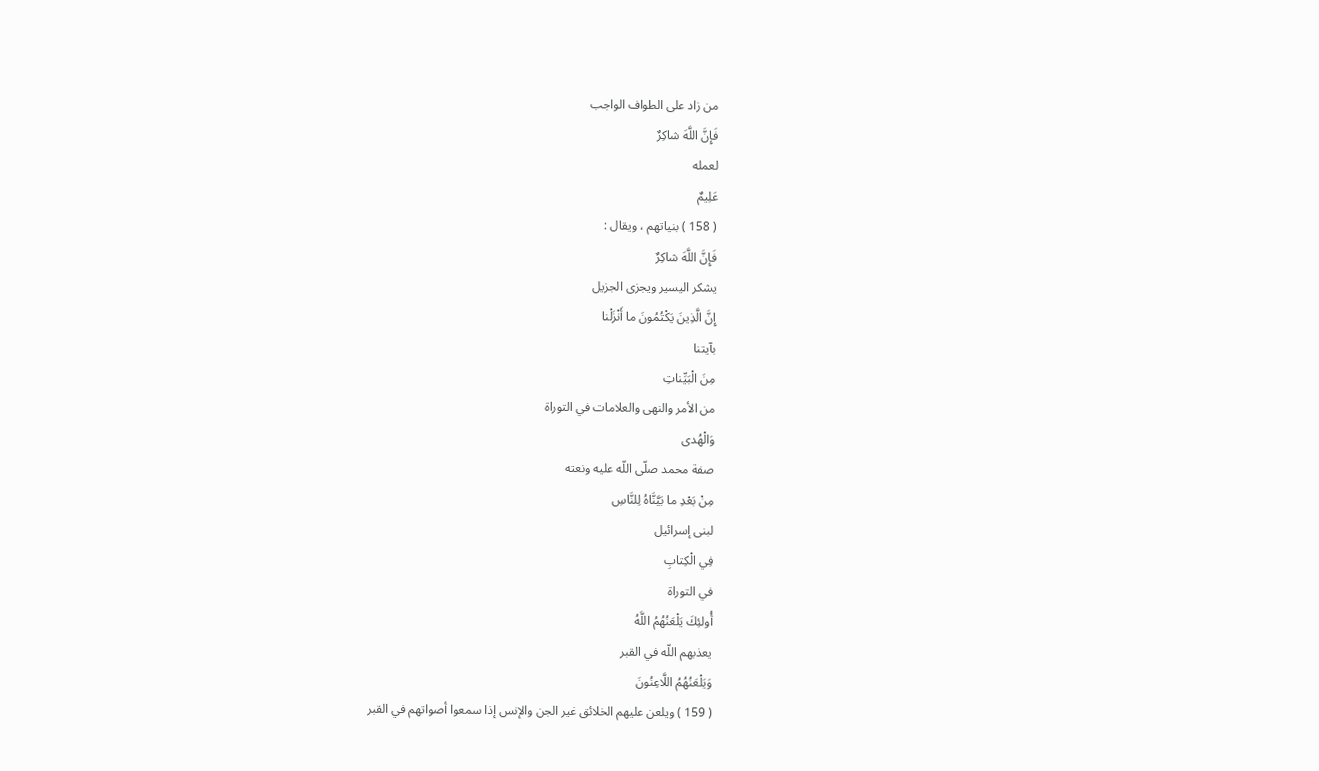من زاد على الطواف الواجب
فَإِنَّ اللَّهَ شاكِرٌ
لعمله
عَلِيمٌ
( 158 ) بنياتهم ، ويقال :
فَإِنَّ اللَّهَ شاكِرٌ
يشكر اليسير ويجزى الجزيل
إِنَّ الَّذِينَ يَكْتُمُونَ ما أَنْزَلْنا
بآيتنا
مِنَ الْبَيِّناتِ
من الأمر والنهى والعلامات في التوراة
وَالْهُدى
صفة محمد صلّى اللّه عليه ونعته
مِنْ بَعْدِ ما بَيَّنَّاهُ لِلنَّاسِ
لبنى إسرائيل
فِي الْكِتابِ
في التوراة
أُولئِكَ يَلْعَنُهُمُ اللَّهُ
يعذبهم اللّه في القبر
وَيَلْعَنُهُمُ اللَّاعِنُونَ
( 159 ) ويلعن عليهم الخلائق غير الجن والإنس إذا سمعوا أصواتهم في القبر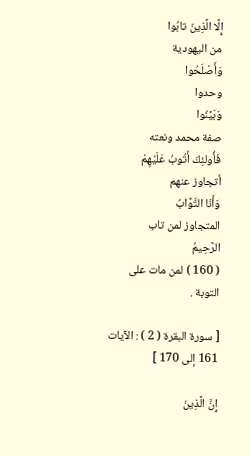إِلَّا الَّذِينَ تابُوا
من اليهودية
وَأَصْلَحُوا
وحدوا
وَبَيَّنُوا
صفة محمد ونعته
فَأُولئِكَ أَتُوبُ عَلَيْهِمْ
أتجاوز عنهم
وَأَنَا التَّوَّابُ
المتجاوز لمن تاب
الرَّحِيمُ
( 160 ) لمن مات على التوبة .

[ سورة البقرة ( 2 ) : الآيات 161 إلى 170 ]

إِنَّ الَّذِينَ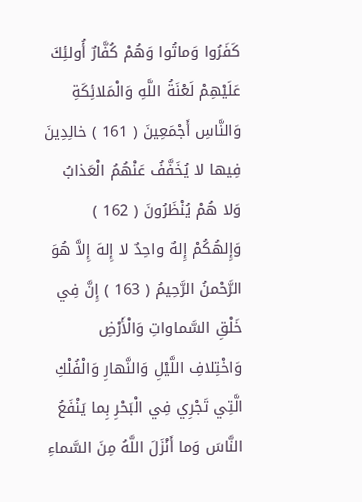كَفَرُوا وَماتُوا وَهُمْ كُفَّارٌ أُولئِكَ عَلَيْهِمْ لَعْنَةُ اللَّهِ وَالْمَلائِكَةِ وَالنَّاسِ أَجْمَعِينَ ( 161 ) خالِدِينَ فِيها لا يُخَفَّفُ عَنْهُمُ الْعَذابُ وَلا هُمْ يُنْظَرُونَ ( 162 ) وَإِلهُكُمْ إِلهٌ واحِدٌ لا إِلهَ إِلاَّ هُوَ الرَّحْمنُ الرَّحِيمُ ( 163 ) إِنَّ فِي خَلْقِ السَّماواتِ وَالْأَرْضِ وَاخْتِلافِ اللَّيْلِ وَالنَّهارِ وَالْفُلْكِ الَّتِي تَجْرِي فِي الْبَحْرِ بِما يَنْفَعُ النَّاسَ وَما أَنْزَلَ اللَّهُ مِنَ السَّماءِ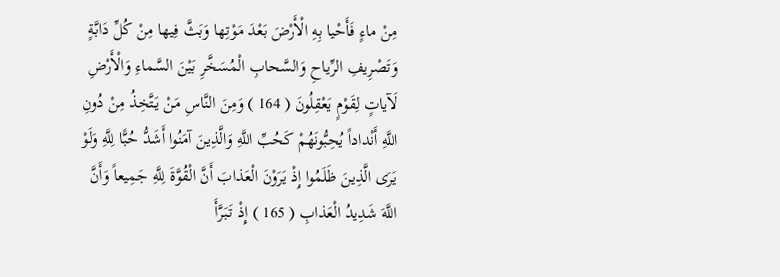مِنْ ماءٍ فَأَحْيا بِهِ الْأَرْضَ بَعْدَ مَوْتِها وَبَثَّ فِيها مِنْ كُلِّ دَابَّةٍ وَتَصْرِيفِ الرِّياحِ وَالسَّحابِ الْمُسَخَّرِ بَيْنَ السَّماءِ وَالْأَرْضِ لَآياتٍ لِقَوْمٍ يَعْقِلُونَ ( 164 ) وَمِنَ النَّاسِ مَنْ يَتَّخِذُ مِنْ دُونِ اللَّهِ أَنْداداً يُحِبُّونَهُمْ كَحُبِّ اللَّهِ وَالَّذِينَ آمَنُوا أَشَدُّ حُبًّا لِلَّهِ وَلَوْ يَرَى الَّذِينَ ظَلَمُوا إِذْ يَرَوْنَ الْعَذابَ أَنَّ الْقُوَّةَ لِلَّهِ جَمِيعاً وَأَنَّ اللَّهَ شَدِيدُ الْعَذابِ ( 165 ) إِذْ تَبَرَّأَ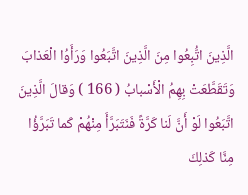الَّذِينَ اتُّبِعُوا مِنَ الَّذِينَ اتَّبَعُوا وَرَأَوُا الْعَذابَ وَتَقَطَّعَتْ بِهِمُ الْأَسْبابُ ( 166 ) وَقالَ الَّذِينَ اتَّبَعُوا لَوْ أَنَّ لَنا كَرَّةً فَنَتَبَرَّأَ مِنْهُمْ كَما تَبَرَّؤُا مِنَّا كَذلِكَ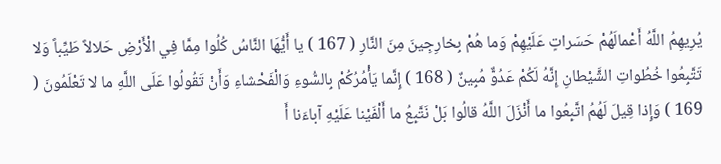يُرِيهِمُ اللَّهُ أَعْمالَهُمْ حَسَراتٍ عَلَيْهِمْ وَما هُمْ بِخارِجِينَ مِنَ النَّارِ ( 167 ) يا أَيُّهَا النَّاسُ كُلُوا مِمَّا فِي الْأَرْضِ حَلالاً طَيِّباً وَلا تَتَّبِعُوا خُطُواتِ الشَّيْطانِ إِنَّهُ لَكُمْ عَدُوٌّ مُبِينٌ ( 168 ) إِنَّما يَأْمُرُكُمْ بِالسُّوءِ وَالْفَحْشاءِ وَأَنْ تَقُولُوا عَلَى اللَّهِ ما لا تَعْلَمُونَ ( 169 ) وَإِذا قِيلَ لَهُمُ اتَّبِعُوا ما أَنْزَلَ اللَّهُ قالُوا بَلْ نَتَّبِعُ ما أَلْفَيْنا عَلَيْهِ آباءَنا أَ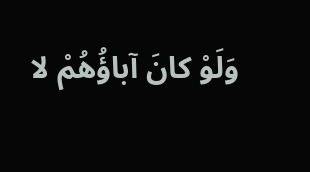وَلَوْ كانَ آباؤُهُمْ لا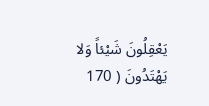يَعْقِلُونَ شَيْئاً وَلا يَهْتَدُونَ ( 170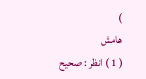)
هامش
( 1 ) انظر : صحيح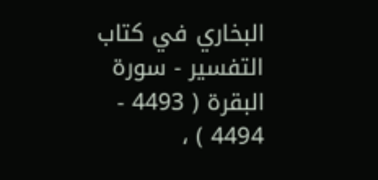البخاري في كتاب التفسير - سورة البقرة ( 4493 - 4494 ) ،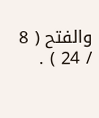والفتح ( 8 / 24 ) .